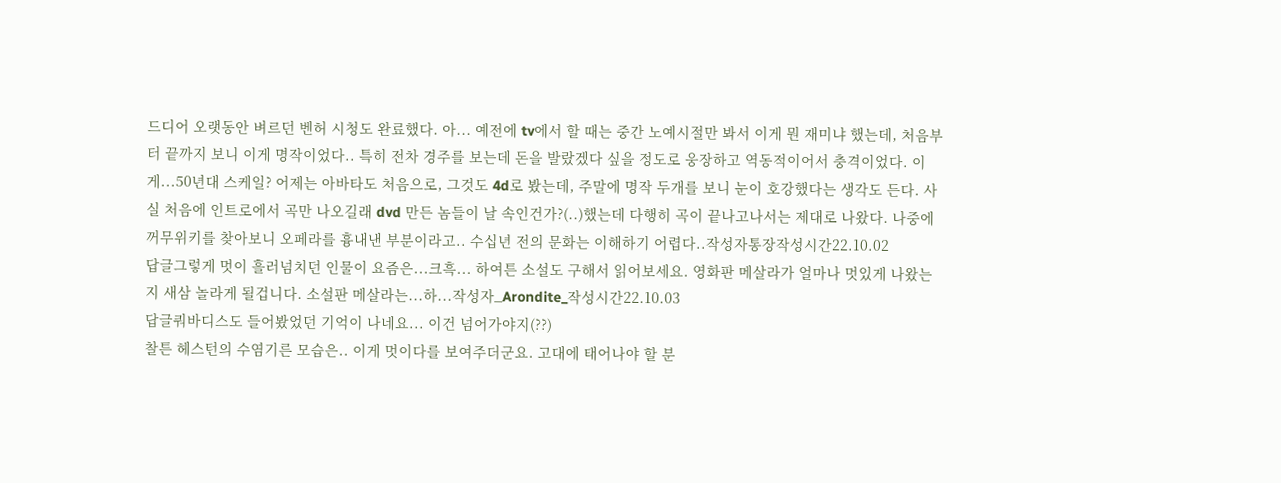드디어 오랫동안 벼르던 벤허 시청도 완료했다. 아... 예전에 tv에서 할 때는 중간 노예시절만 봐서 이게 뭔 재미냐 했는데, 처음부터 끝까지 보니 이게 명작이었다.. 특히 전차 경주를 보는데 돈을 발랐겠다 싶을 정도로 웅장하고 역동적이어서 충격이었다. 이게...50년대 스케일? 어제는 아바타도 처음으로, 그것도 4d로 봤는데, 주말에 명작 두개를 보니 눈이 호강했다는 생각도 든다. 사실 처음에 인트로에서 곡만 나오길래 dvd 만든 놈들이 날 속인건가?(..)했는데 다행히 곡이 끝나고나서는 제대로 나왔다. 나중에 꺼무위키를 찾아보니 오페라를 흉내낸 부분이라고.. 수십년 전의 문화는 이해하기 어렵다..작성자통장작성시간22.10.02
답글그렇게 멋이 흘러넘치던 인물이 요즘은...크흑... 하여튼 소설도 구해서 읽어보세요. 영화판 메살라가 얼마나 멋있게 나왔는지 새삼 놀라게 될겁니다. 소설판 메살라는...하...작성자_Arondite_작성시간22.10.03
답글쿼바디스도 들어봤었던 기억이 나네요... 이건 넘어가야지(??)
찰튼 헤스턴의 수염기른 모습은.. 이게 멋이다를 보여주더군요. 고대에 태어나야 할 분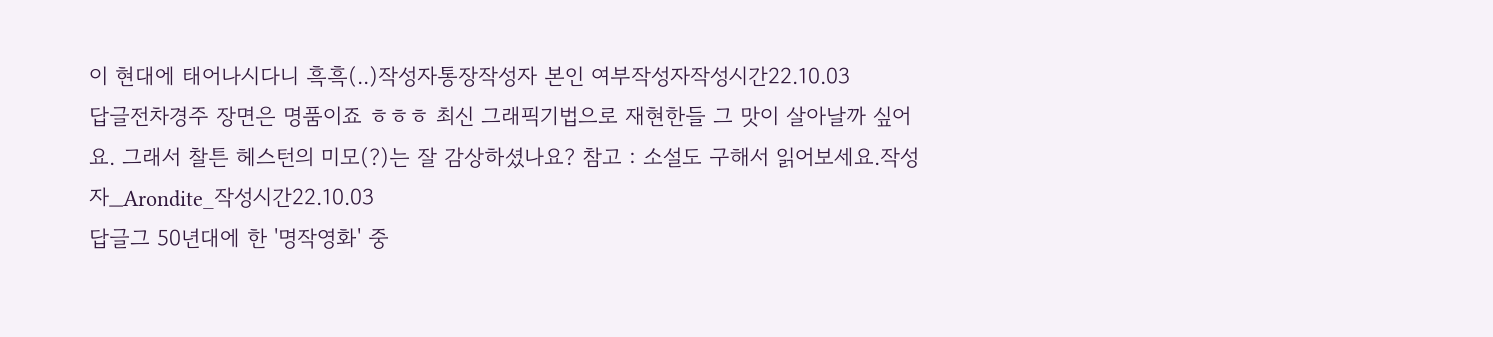이 현대에 태어나시다니 흑흑(..)작성자통장작성자 본인 여부작성자작성시간22.10.03
답글전차경주 장면은 명품이죠 ㅎㅎㅎ 최신 그래픽기법으로 재현한들 그 맛이 살아날까 싶어요. 그래서 찰튼 헤스턴의 미모(?)는 잘 감상하셨나요? 참고 : 소설도 구해서 읽어보세요.작성자_Arondite_작성시간22.10.03
답글그 50년대에 한 '명작영화' 중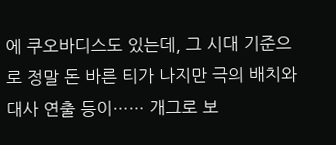에 쿠오바디스도 있는데, 그 시대 기준으로 정말 돈 바른 티가 나지만 극의 배치와 대사 연출 등이…… 개그로 보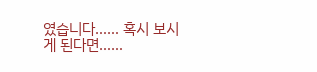였습니다…… 혹시 보시게 된다면……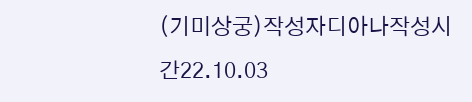(기미상궁)작성자디아나작성시간22.10.03